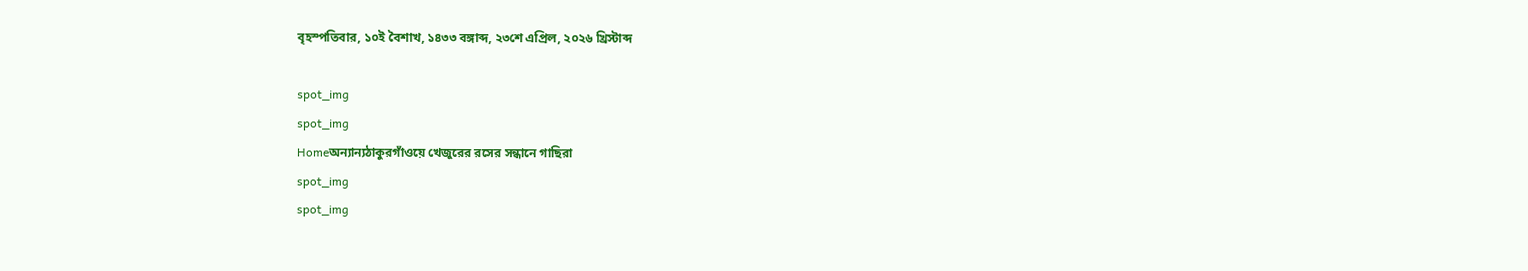বৃহস্পতিবার, ১০ই বৈশাখ, ১৪৩৩ বঙ্গাব্দ, ২৩শে এপ্রিল, ২০২৬ খ্রিস্টাব্দ

spot_img
spot_img
Homeঅন্যান্যঠাকুরগাঁওয়ে খেজুরের রসের সন্ধানে গাছিরা
spot_img
spot_img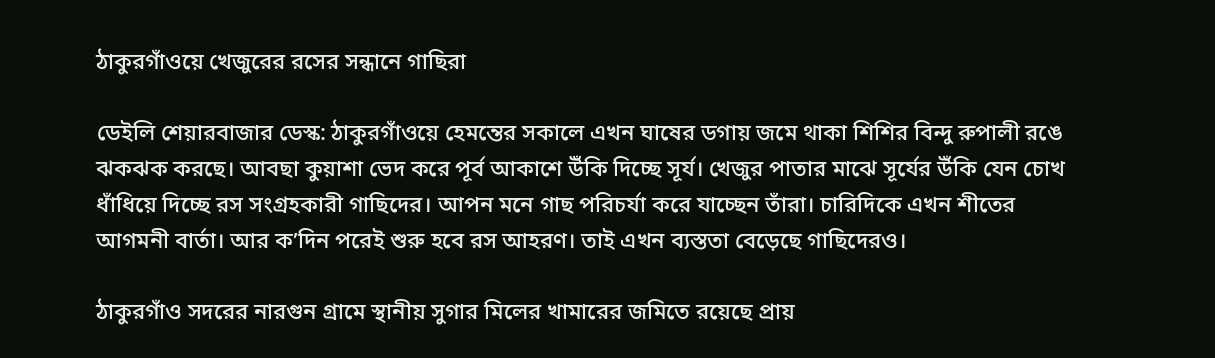ঠাকুরগাঁওয়ে খেজুরের রসের সন্ধানে গাছিরা

ডেইলি শেয়ারবাজার ডেস্ক: ঠাকুরগাঁওয়ে হেমন্তের সকালে এখন ঘাষের ডগায় জমে থাকা শিশির বিন্দু রুপালী রঙে ঝকঝক করছে। আবছা কুয়াশা ভেদ করে পূর্ব আকাশে উঁকি দিচ্ছে সূর্য। খেজুর পাতার মাঝে সূর্যের উঁকি যেন চোখ ধাঁধিয়ে দিচ্ছে রস সংগ্রহকারী গাছিদের। আপন মনে গাছ পরিচর্যা করে যাচ্ছেন তাঁরা। চারিদিকে এখন শীতের আগমনী বার্তা। আর ক’দিন পরেই শুরু হবে রস আহরণ। তাই এখন ব্যস্ততা বেড়েছে গাছিদেরও।

ঠাকুরগাঁও সদরের নারগুন গ্রামে স্থানীয় সুগার মিলের খামারের জমিতে রয়েছে প্রায়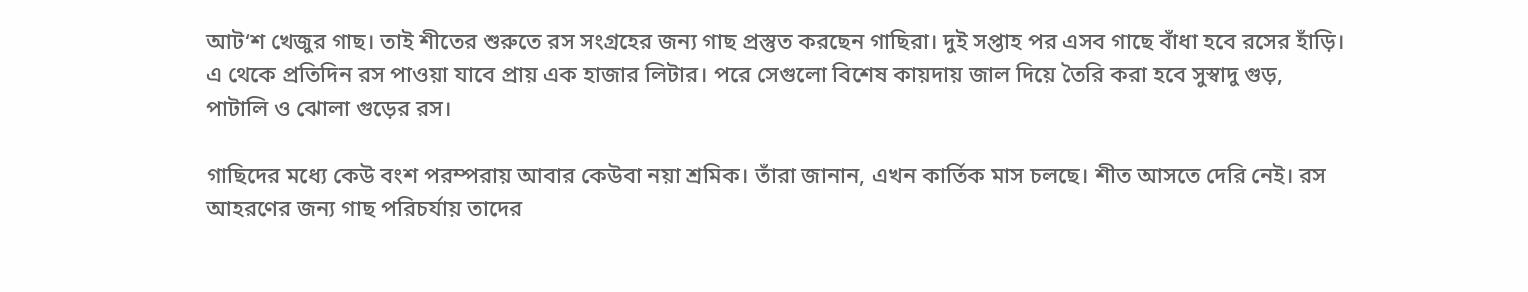আট‘শ খেজুর গাছ। তাই শীতের শুরুতে রস সংগ্রহের জন্য গাছ প্রস্তুত করছেন গাছিরা। দুই সপ্তাহ পর এসব গাছে বাঁধা হবে রসের হাঁড়ি। এ থেকে প্রতিদিন রস পাওয়া যাবে প্রায় এক হাজার লিটার। পরে সেগুলো বিশেষ কায়দায় জাল দিয়ে তৈরি করা হবে সুস্বাদু গুড়, পাটালি ও ঝোলা গুড়ের রস।

গাছিদের মধ্যে কেউ বংশ পরম্পরায় আবার কেউবা নয়া শ্রমিক। তাঁরা জানান, এখন কার্তিক মাস চলছে। শীত আসতে দেরি নেই। রস আহরণের জন্য গাছ পরিচর্যায় তাদের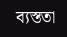ব্যস্ততা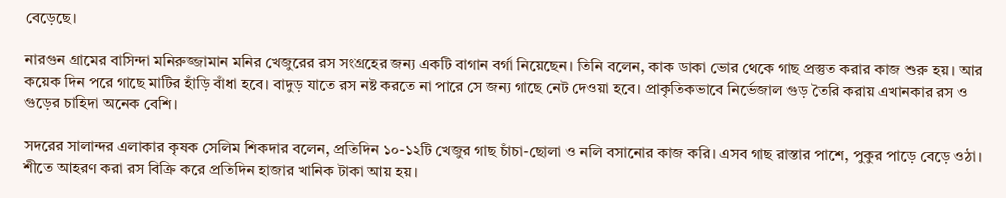বেড়েছে।

নারগুন গ্রামের বাসিন্দা মনিরুজ্জামান মনির খেজুরের রস সংগ্রহের জন্য একটি বাগান বর্গা নিয়েছেন। তিনি বলেন, কাক ডাকা ভোর থেকে গাছ প্রস্তুত করার কাজ শুরু হয়। আর কয়েক দিন পরে গাছে মাটির হাঁড়ি বাঁধা হবে। বাদুড় যাতে রস নষ্ট করতে না পারে সে জন্য গাছে নেট দেওয়া হবে। প্রাকৃতিকভাবে নির্ভেজাল গুড় তৈরি করায় এখানকার রস ও গুড়ের চাহিদা অনেক বেশি।

সদরের সালান্দর এলাকার কৃষক সেলিম শিকদার বলেন, প্রতিদিন ১০-১২টি খেজুর গাছ চাঁচা-ছোলা ও নলি বসানোর কাজ করি। এসব গাছ রাস্তার পাশে, পুকুর পাড়ে বেড়ে ওঠা। শীতে আহরণ করা রস বিক্রি করে প্রতিদিন হাজার খানিক টাকা আয় হয়।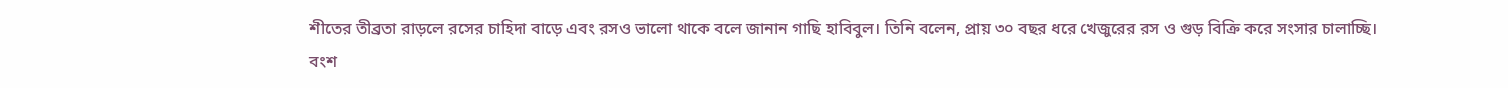শীতের তীব্রতা রাড়লে রসের চাহিদা বাড়ে এবং রসও ভালো থাকে বলে জানান গাছি হাবিবুল। তিনি বলেন, প্রায় ৩০ বছর ধরে খেজুরের রস ও গুড় বিক্রি করে সংসার চালাচ্ছি। বংশ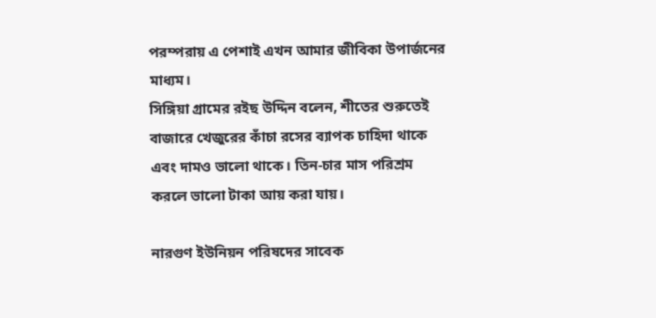পরম্পরায় এ পেশাই এখন আমার জীবিকা উপার্জনের মাধ্যম।
সিঙ্গিয়া গ্রামের রইছ উদ্দিন বলেন, শীতের শুরুতেই বাজারে খেজুরের কাঁচা রসের ব্যাপক চাহিদা থাকে এবং দামও ভালো থাকে। তিন-চার মাস পরিশ্রম করলে ভালো টাকা আয় করা যায়।

নারগুণ ইউনিয়ন পরিষদের সাবেক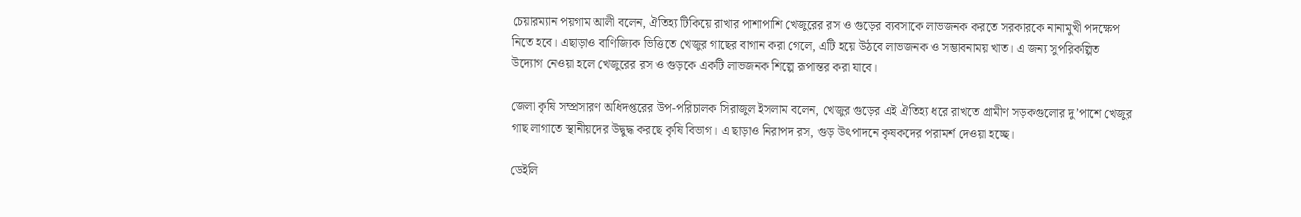চেয়ারম্যান পয়গাম আলী বলেন, ঐতিহ্য টিকিয়ে রাখার পাশাপাশি খেজুরের রস ও গুড়ের ব্যবসাকে লাভজনক করতে সরকারকে নানামুখী পদক্ষেপ নিতে হবে। এছাড়াও বাণিজ্যিক ভিত্তিতে খেজুর গাছের বাগান করা গেলে, এটি হয়ে উঠবে লাভজনক ও সম্ভাবনাময় খাত। এ জন্য সুপরিকল্পিত উদ্যোগ নেওয়া হলে খেজুরের রস ও গুড়কে একটি লাভজনক শিল্পে রূপান্তর করা যাবে।

জেলা কৃষি সম্প্রসারণ অধিদপ্তরের উপ-পরিচালক সিরাজুল ইসলাম বলেন, খেজুর গুড়ের এই ঐতিহ্য ধরে রাখতে গ্রামীণ সড়কগুলোর দু’পাশে খেজুর গাছ লাগাতে স্থানীয়দের উদ্বুদ্ধ করছে কৃষি বিভাগ। এ ছাড়াও নিরাপদ রস, গুড় উৎপাদনে কৃষকদের পরামর্শ দেওয়া হচ্ছে।

ডেইলি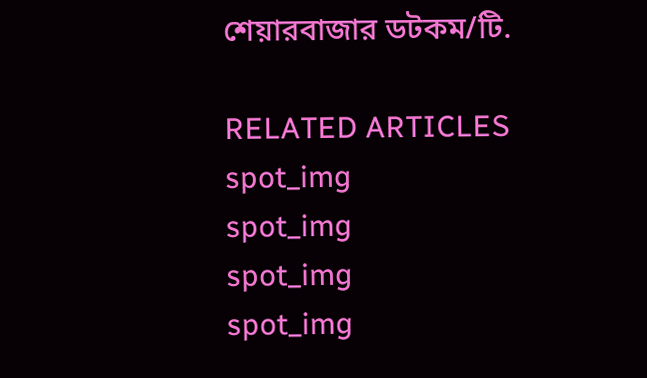শেয়ারবাজার ডটকম/টি.

RELATED ARTICLES
spot_img
spot_img
spot_img
spot_img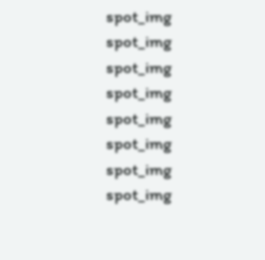spot_img
spot_img
spot_img
spot_img
spot_img
spot_img
spot_img
spot_img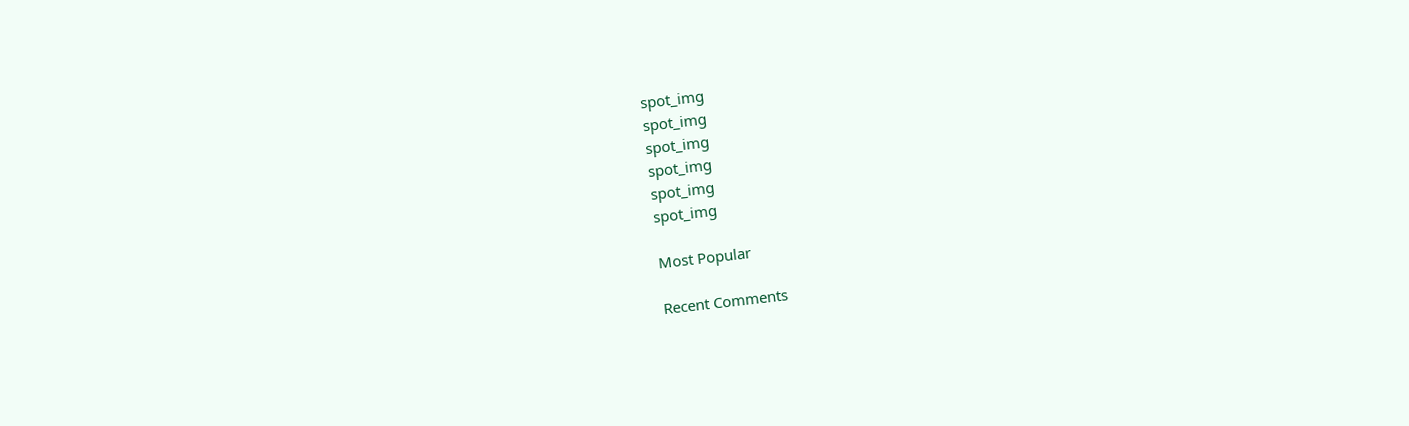spot_img
spot_img
spot_img
spot_img
spot_img
spot_img

Most Popular

Recent Comments